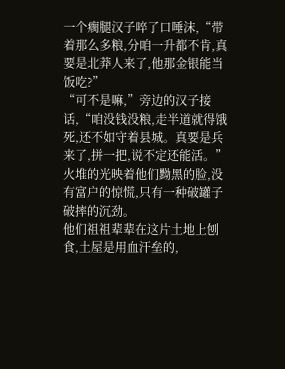一个瘸腿汉子啐了口唾沫,“带着那么多粮,分咱一升都不肯,真要是北莽人来了,他那金银能当饭吃?”
“可不是嘛,”旁边的汉子接话,“咱没钱没粮,走半道就得饿死,还不如守着县城。真要是兵来了,拼一把,说不定还能活。”
火堆的光映着他们黝黑的脸,没有富户的惊慌,只有一种破罐子破摔的沉劲。
他们祖祖辈辈在这片土地上刨食,土屋是用血汗垒的,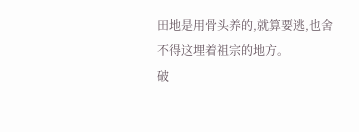田地是用骨头养的,就算要逃,也舍不得这埋着祖宗的地方。
破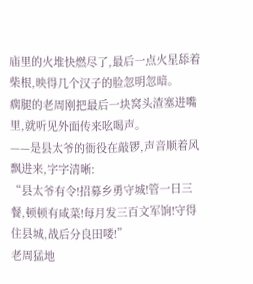庙里的火堆快燃尽了,最后一点火星舔着柴根,映得几个汉子的脸忽明忽暗。
瘸腿的老周刚把最后一块窝头渣塞进嘴里,就听见外面传来吆喝声。
——是县太爷的衙役在敲锣,声音顺着风飘进来,字字清晰:
“县太爷有令!招募乡勇守城!管一日三餐,顿顿有咸菜!每月发三百文军饷!守得住县城,战后分良田喽!”
老周猛地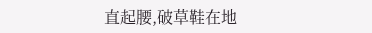直起腰,破草鞋在地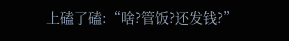上磕了磕:“啥?管饭?还发钱?”